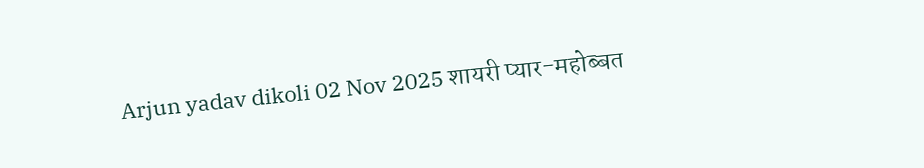Arjun yadav dikoli 02 Nov 2025 शायरी प्यार-महोब्बत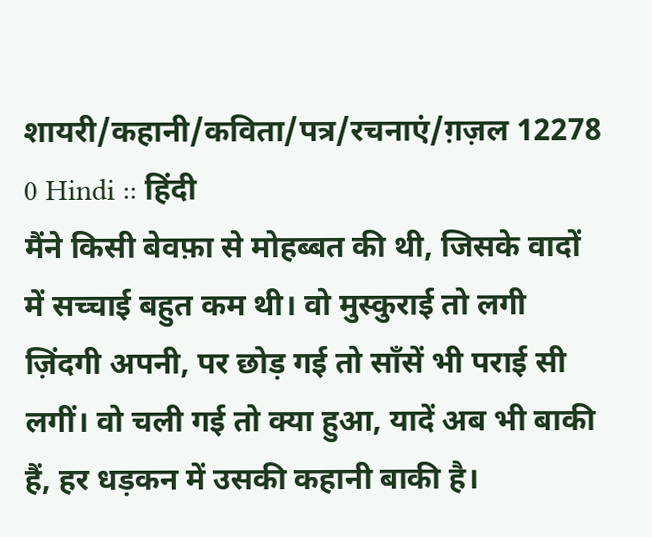शायरी/कहानी/कविता/पत्र/रचनाएं/ग़ज़ल 12278 0 Hindi :: हिंदी
मैंने किसी बेवफ़ा से मोहब्बत की थी, जिसके वादों में सच्चाई बहुत कम थी। वो मुस्कुराई तो लगी ज़िंदगी अपनी, पर छोड़ गई तो साँसें भी पराई सी लगीं। वो चली गई तो क्या हुआ, यादें अब भी बाकी हैं, हर धड़कन में उसकी कहानी बाकी है।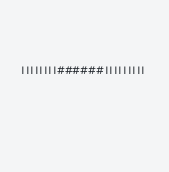।।।।।।।।######।।।।।।।।।